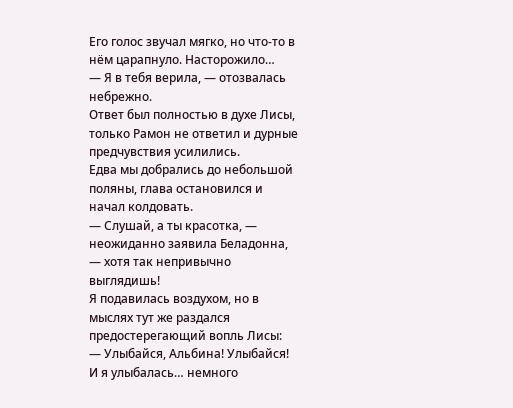Его голос звучал мягко, но что-то в нём царапнуло. Насторожило…
— Я в тебя верила, — отозвалась небрежно.
Ответ был полностью в духе Лисы, только Рамон не ответил и дурные предчувствия усилились.
Едва мы добрались до небольшой поляны, глава остановился и начал колдовать.
— Слушай, а ты красотка, — неожиданно заявила Беладонна, — хотя так непривычно выглядишь!
Я подавилась воздухом, но в мыслях тут же раздался предостерегающий вопль Лисы:
— Улыбайся, Альбина! Улыбайся!
И я улыбалась… немного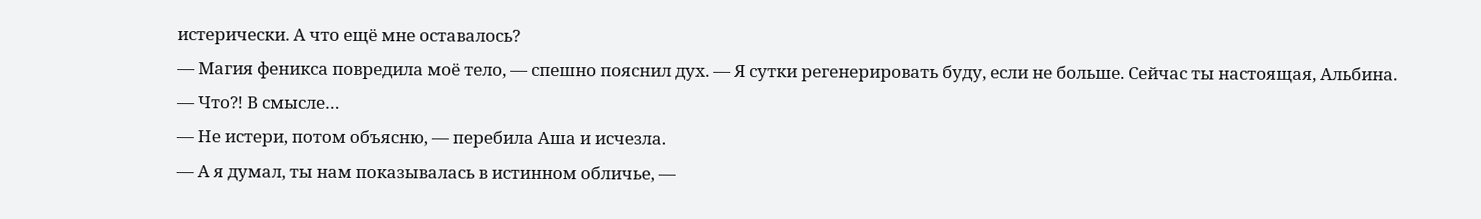истерически. А что ещё мне оставалось?
— Магия феникса повредила моё тело, — спешно пояснил дух. — Я сутки регенерировать буду, если не больше. Сейчас ты настоящая, Альбина.
— Что⁈ В смысле…
— Не истери, потом объясню, — перебила Аша и исчезла.
— А я думал, ты нам показывалась в истинном обличье, —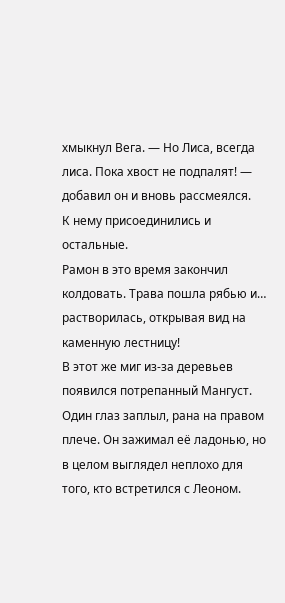хмыкнул Вега. — Но Лиса, всегда лиса. Пока хвост не подпалят! — добавил он и вновь рассмеялся.
К нему присоединились и остальные.
Рамон в это время закончил колдовать. Трава пошла рябью и… растворилась, открывая вид на каменную лестницу!
В этот же миг из-за деревьев появился потрепанный Мангуст. Один глаз заплыл, рана на правом плече. Он зажимал её ладонью, но в целом выглядел неплохо для того, кто встретился с Леоном.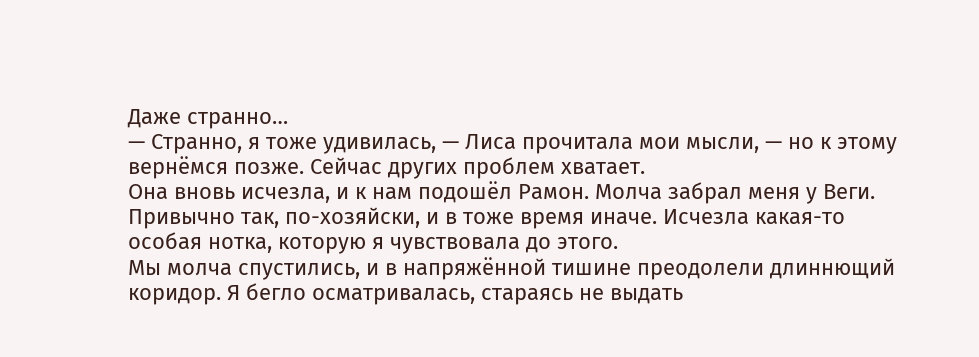Даже странно…
— Странно, я тоже удивилась, — Лиса прочитала мои мысли, — но к этому вернёмся позже. Сейчас других проблем хватает.
Она вновь исчезла, и к нам подошёл Рамон. Молча забрал меня у Веги.
Привычно так, по-хозяйски, и в тоже время иначе. Исчезла какая-то особая нотка, которую я чувствовала до этого.
Мы молча спустились, и в напряжённой тишине преодолели длиннющий коридор. Я бегло осматривалась, стараясь не выдать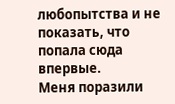любопытства и не показать, что попала сюда впервые.
Меня поразили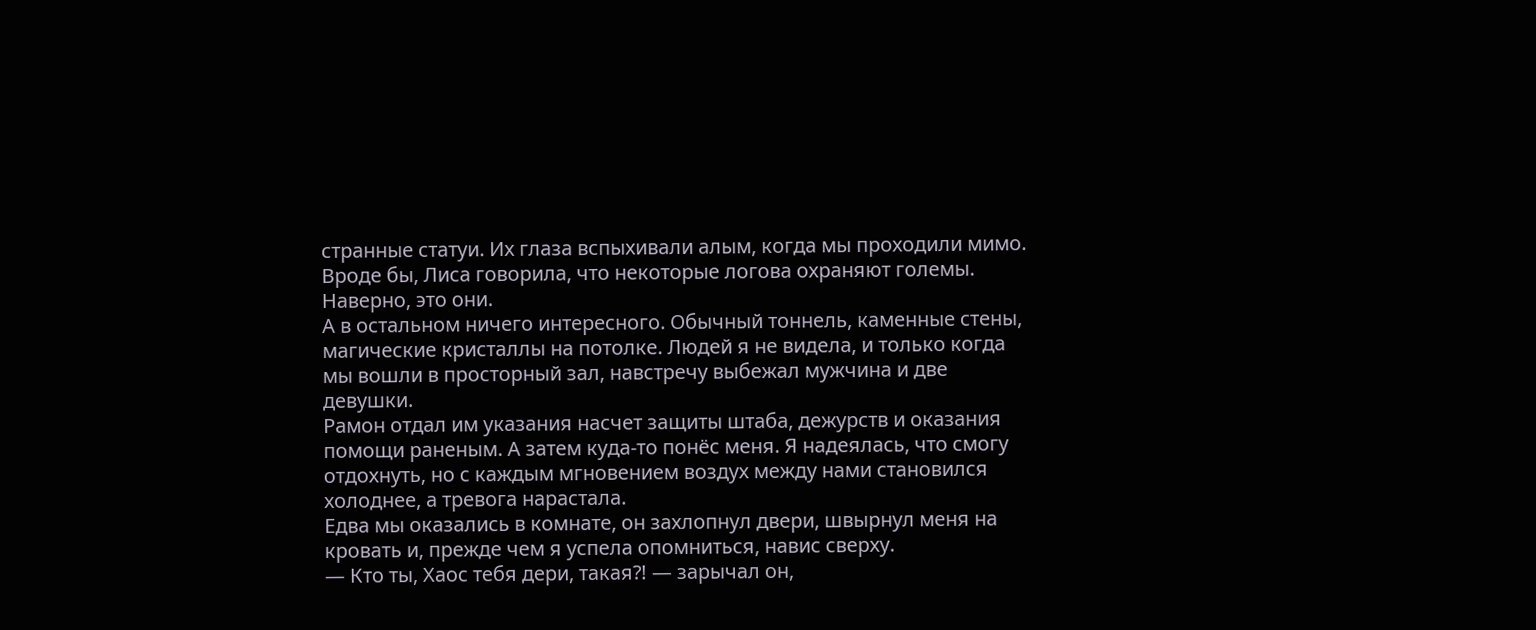странные статуи. Их глаза вспыхивали алым, когда мы проходили мимо. Вроде бы, Лиса говорила, что некоторые логова охраняют големы. Наверно, это они.
А в остальном ничего интересного. Обычный тоннель, каменные стены, магические кристаллы на потолке. Людей я не видела, и только когда мы вошли в просторный зал, навстречу выбежал мужчина и две девушки.
Рамон отдал им указания насчет защиты штаба, дежурств и оказания помощи раненым. А затем куда-то понёс меня. Я надеялась, что смогу отдохнуть, но с каждым мгновением воздух между нами становился холоднее, а тревога нарастала.
Едва мы оказались в комнате, он захлопнул двери, швырнул меня на кровать и, прежде чем я успела опомниться, навис сверху.
— Кто ты, Хаос тебя дери, такая⁈ — зарычал он,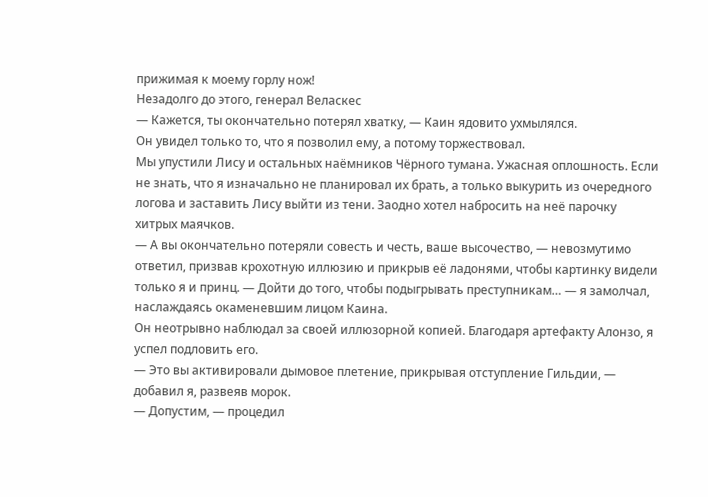прижимая к моему горлу нож!
Незадолго до этого, генерал Веласкес
— Кажется, ты окончательно потерял хватку, — Каин ядовито ухмылялся.
Он увидел только то, что я позволил ему, а потому торжествовал.
Мы упустили Лису и остальных наёмников Чёрного тумана. Ужасная оплошность. Если не знать, что я изначально не планировал их брать, а только выкурить из очередного логова и заставить Лису выйти из тени. Заодно хотел набросить на неё парочку хитрых маячков.
— А вы окончательно потеряли совесть и честь, ваше высочество, — невозмутимо ответил, призвав крохотную иллюзию и прикрыв её ладонями, чтобы картинку видели только я и принц. — Дойти до того, чтобы подыгрывать преступникам… — я замолчал, наслаждаясь окаменевшим лицом Каина.
Он неотрывно наблюдал за своей иллюзорной копией. Благодаря артефакту Алонзо, я успел подловить его.
— Это вы активировали дымовое плетение, прикрывая отступление Гильдии, — добавил я, развеяв морок.
— Допустим, — процедил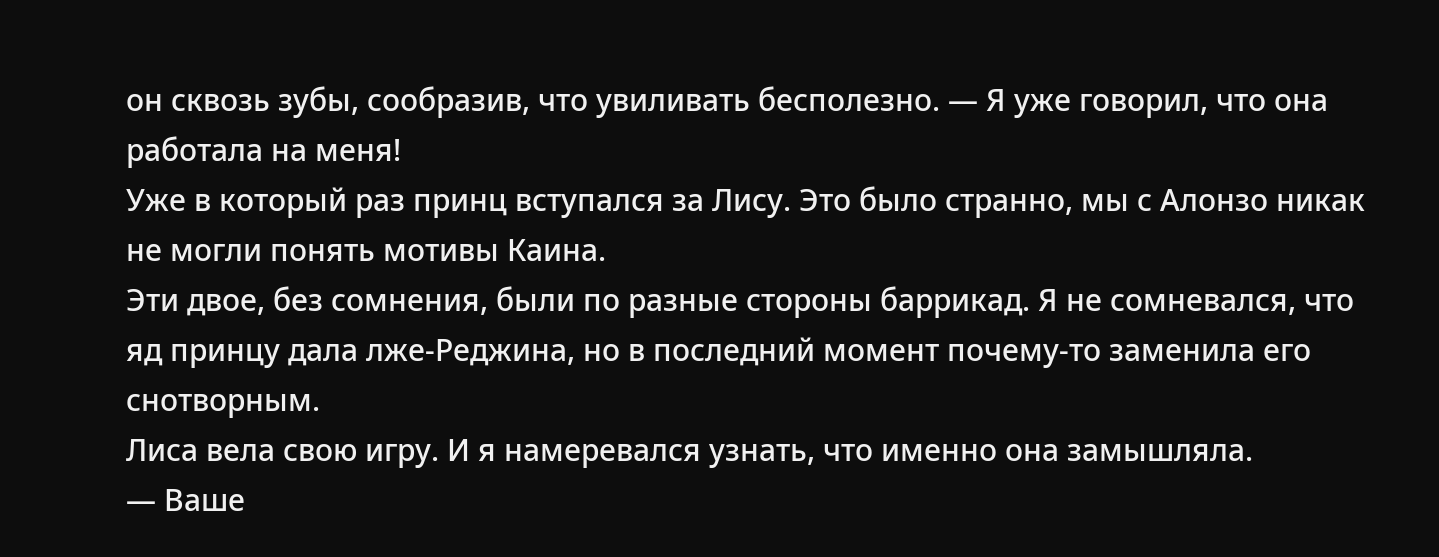он сквозь зубы, сообразив, что увиливать бесполезно. — Я уже говорил, что она работала на меня!
Уже в который раз принц вступался за Лису. Это было странно, мы с Алонзо никак не могли понять мотивы Каина.
Эти двое, без сомнения, были по разные стороны баррикад. Я не сомневался, что яд принцу дала лже-Реджина, но в последний момент почему-то заменила его снотворным.
Лиса вела свою игру. И я намеревался узнать, что именно она замышляла.
— Ваше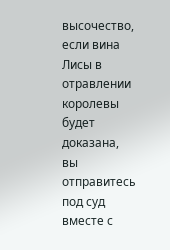высочество, если вина Лисы в отравлении королевы будет доказана, вы отправитесь под суд вместе с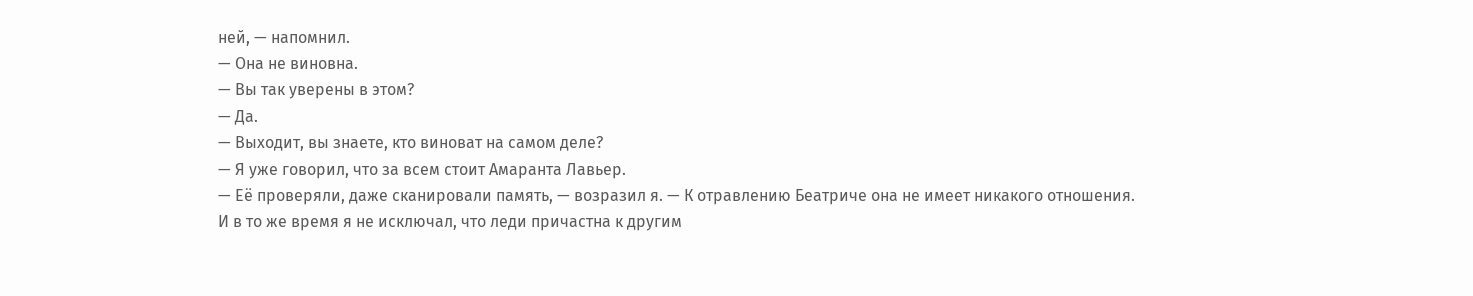ней, — напомнил.
— Она не виновна.
— Вы так уверены в этом?
— Да.
— Выходит, вы знаете, кто виноват на самом деле?
— Я уже говорил, что за всем стоит Амаранта Лавьер.
— Её проверяли, даже сканировали память, — возразил я. — К отравлению Беатриче она не имеет никакого отношения.
И в то же время я не исключал, что леди причастна к другим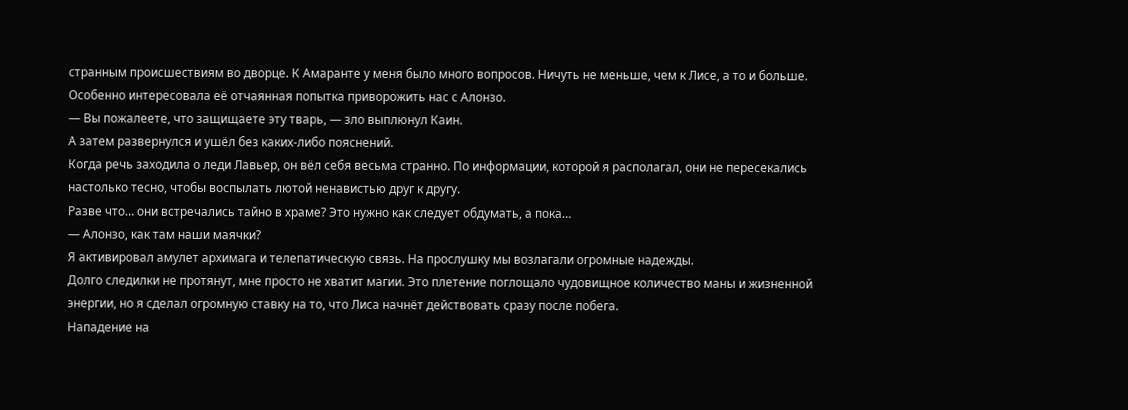странным происшествиям во дворце. К Амаранте у меня было много вопросов. Ничуть не меньше, чем к Лисе, а то и больше. Особенно интересовала её отчаянная попытка приворожить нас с Алонзо.
— Вы пожалеете, что защищаете эту тварь, — зло выплюнул Каин.
А затем развернулся и ушёл без каких-либо пояснений.
Когда речь заходила о леди Лавьер, он вёл себя весьма странно. По информации, которой я располагал, они не пересекались настолько тесно, чтобы воспылать лютой ненавистью друг к другу.
Разве что… они встречались тайно в храме? Это нужно как следует обдумать, а пока…
— Алонзо, как там наши маячки?
Я активировал амулет архимага и телепатическую связь. На прослушку мы возлагали огромные надежды.
Долго следилки не протянут, мне просто не хватит магии. Это плетение поглощало чудовищное количество маны и жизненной энергии, но я сделал огромную ставку на то, что Лиса начнёт действовать сразу после побега.
Нападение на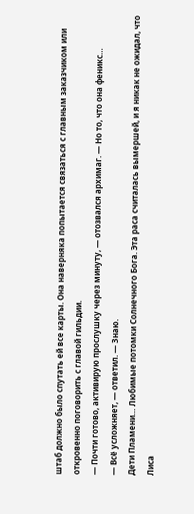штаб должно было спутать ей все карты. Она наверняка попытается связаться с главным заказчиком или откровенно поговорить с главой гильдии.
— Почти готово, активирую прослушку через минуту, — отозвался архимаг. — Но то, что она феникс…
— Всё усложняет, — ответил. — Знаю.
Дети Пламени… Любимые потомки Солнечного Бога. Эта раса считалась вымершей, и я никак не ожидал, что Лиса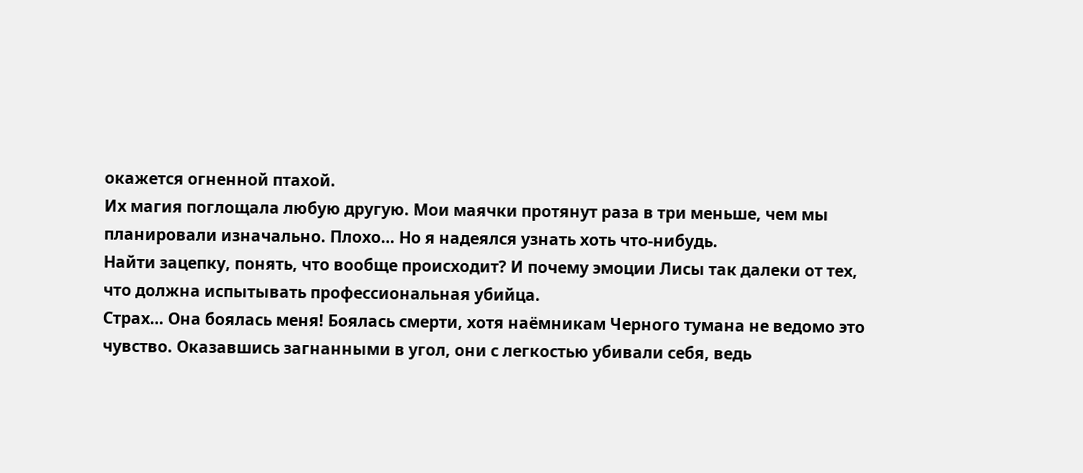окажется огненной птахой.
Их магия поглощала любую другую. Мои маячки протянут раза в три меньше, чем мы планировали изначально. Плохо… Но я надеялся узнать хоть что-нибудь.
Найти зацепку, понять, что вообще происходит? И почему эмоции Лисы так далеки от тех, что должна испытывать профессиональная убийца.
Страх… Она боялась меня! Боялась смерти, хотя наёмникам Черного тумана не ведомо это чувство. Оказавшись загнанными в угол, они с легкостью убивали себя, ведь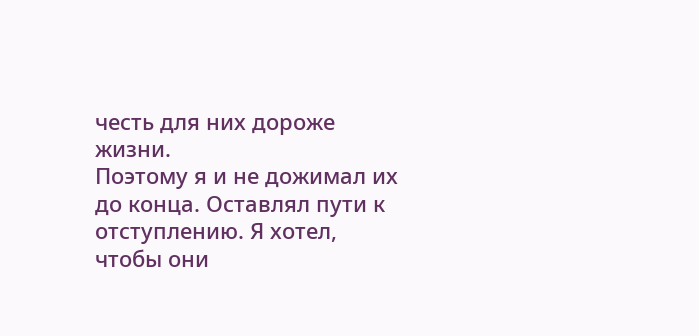честь для них дороже жизни.
Поэтому я и не дожимал их до конца. Оставлял пути к отступлению. Я хотел, чтобы они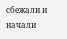сбежали и начали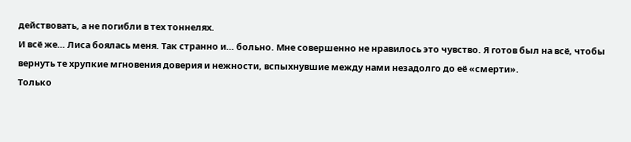действовать, а не погибли в тех тоннелях.
И всё же… Лиса боялась меня. Так странно и… больно. Мне совершенно не нравилось это чувство. Я готов был на всё, чтобы вернуть те хрупкие мгновения доверия и нежности, вспыхнувшие между нами незадолго до её «смерти».
Только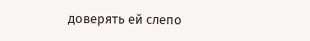доверять ей слепо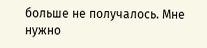больше не получалось. Мне нужно